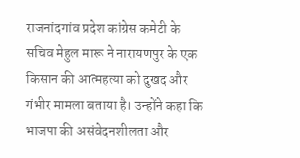राजनांदगांव प्रदेश कांग्रेस कमेटी के सचिव मेहुल मारू ने नारायणपुर के एक किसान की आत्महत्या को दुखद और गंभीर मामला बताया है। उन्होंने कहा कि भाजपा की असंवेदनशीलता और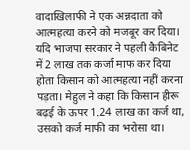वादाखिलाफी ने एक अन्नदाता को आत्महत्या करने को मजबूर कर दिया।
यदि भाजपा सरकार ने पहली कैबिनेट में 2 लाख तक कर्जा माफ कर दिया होता किसान को आत्महत्या नहीं करना पड़ता। मेहुल ने कहा कि किसान हीरू बढ़ई के ऊपर 1.24 लाख का कर्ज था, उसको कर्ज माफी का भरोसा था।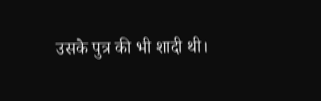उसके पुत्र की भी शादी थी।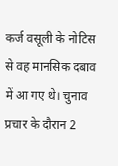कर्ज वसूली के नोटिस से वह मानसिक दबाव में आ गए थे। चुनाव प्रचार के दौरान 2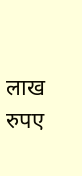लाख रुपए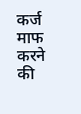कर्ज माफ करने की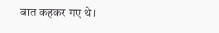बात कहकर गए थे।